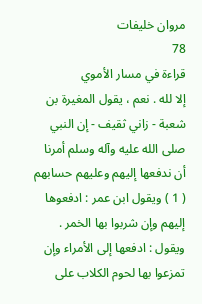مروان خليفات
78
قراءة في مسار الأموي
إلا لله . نعم ، يقول المغيرة بن شعبة - زاني ثقيف - إن النبي صلى الله عليه وآله وسلم أمرنا أن ندفعها إليهم وعليهم حسابهم ( 1 ) ويقول ابن عمر : ادفعوها إليهم وإن شربوا بها الخمر . ويقول : ادفعها إلى الأمراء وإن تمزعوا بها لحوم الكلاب على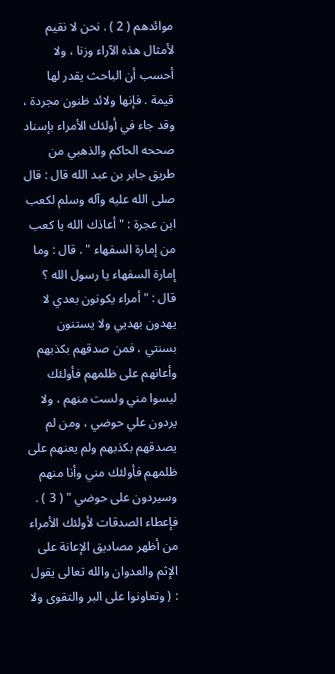موائدهم ( 2 ) . نحن لا نقيم لأمثال هذه الآراء وزنا ، ولا أحسب أن الباحث يقدر لها قيمة . فإنها ولائد ظنون مجردة ، وقد جاء في أولئك الأمراء بإسناد صححه الحاكم والذهبي من طريق جابر بن عبد الله قال : قال صلى الله عليه وآله وسلم لكعب ابن عجرة : " أعاذك الله يا كعب من إمارة السفهاء " . قال : وما إمارة السفهاء يا رسول الله ؟ قال : " أمراء يكونون بعدي لا يهدون بهديي ولا يستنون بسنتي ، فمن صدقهم بكذبهم وأعانهم على ظلمهم فأولئك ليسوا مني ولست منهم ، ولا يردون علي حوضي ، ومن لم يصدقهم بكذبهم ولم يعنهم على ظلمهم فأولئك مني وأنا منهم وسيردون على حوضي " ( 3 ) . فإعطاء الصدقات لأولئك الأمراء من أظهر مصاديق الإعانة على الإثم والعدوان والله تعالى يقول : ( وتعاونوا على البر والتقوى ولا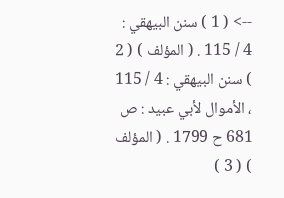--> ( 1 ) سنن البيهقي : 4 / 115 . ( المؤلف ) ( 2 ) سنن البيهقي : 4 / 115 ، الأموال لأبي عبيد : ص 681 ح 1799 . ( المؤلف ) ( 3 )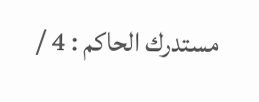مستدرك الحاكم : 4 /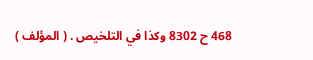468 ح 8302 وكذا في التلخيص . ( المؤلف )